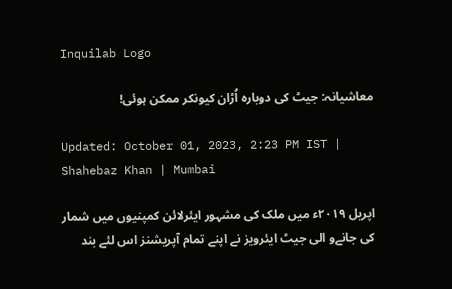Inquilab Logo

معاشیانہ: جیٹ کی دوبارہ اُڑان کیونکر ممکن ہوئی!

Updated: October 01, 2023, 2:23 PM IST | Shahebaz Khan | Mumbai

اپریل ۲۰۱۹ء میں ملک کی مشہور ایئرلائن کمپنیوں میں شمار کی جانےو الی جیٹ ایئرویز نے اپنے تمام آپریشنز اس لئے بند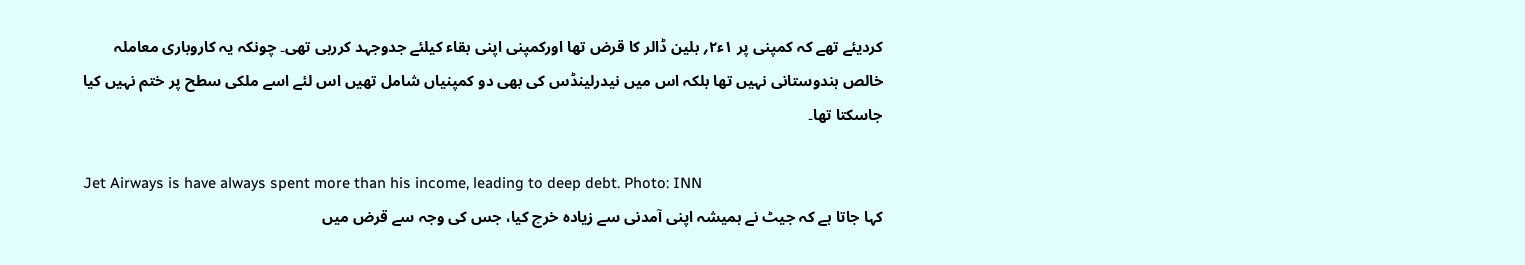کردیئے تھے کہ کمپنی پر ۱ء۲؍ بلین ڈالر کا قرض تھا اورکمپنی اپنی بقاء کیلئے جدوجہد کررہی تھی۔ چونکہ یہ کاروباری معاملہ خالص ہندوستانی نہیں تھا بلکہ اس میں نیدرلینڈس کی بھی دو کمپنیاں شامل تھیں اس لئے اسے ملکی سطح پر ختم نہیں کیا جاسکتا تھا۔

Jet Airways is have always spent more than his income, leading to deep debt. Photo: INN
کہا جاتا ہے کہ جیٹ نے ہمیشہ اپنی آمدنی سے زیادہ خرچ کیا، جس کی وجہ سے قرض میں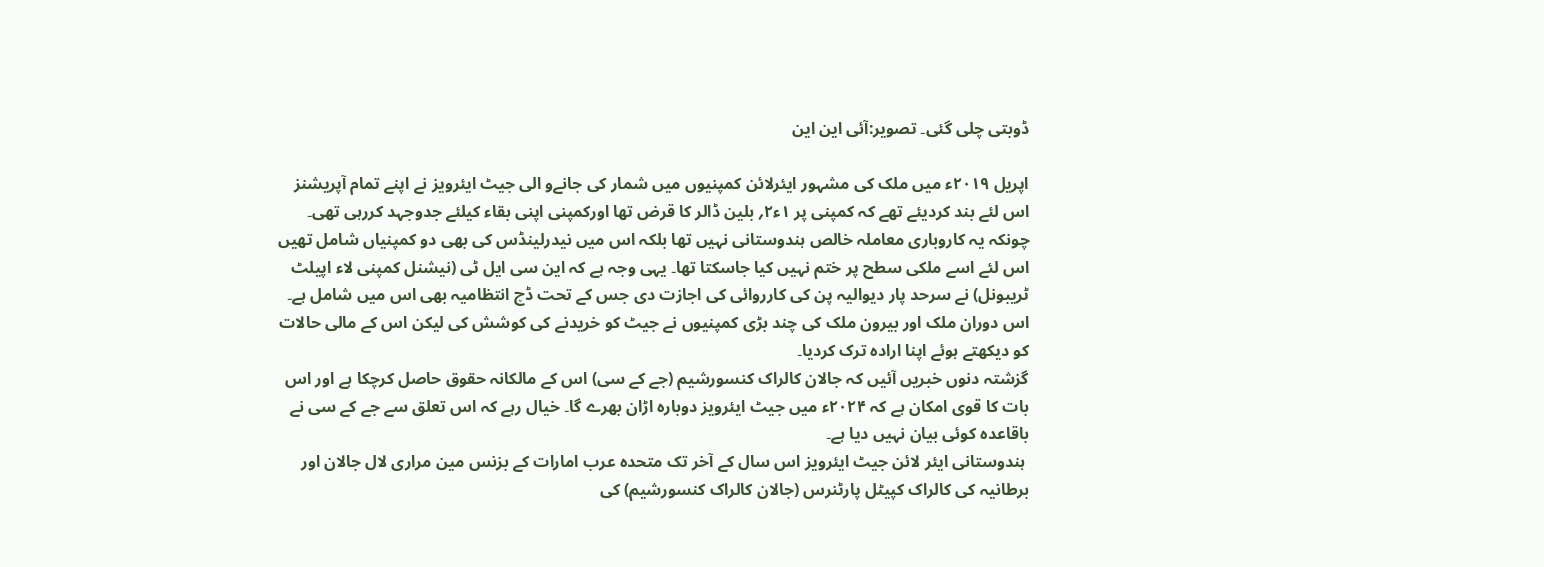ڈوبتی چلی گئی۔ تصویر:آئی این این

اپریل ۲۰۱۹ء میں ملک کی مشہور ایئرلائن کمپنیوں میں شمار کی جانےو الی جیٹ ایئرویز نے اپنے تمام آپریشنز اس لئے بند کردیئے تھے کہ کمپنی پر ۱ء۲؍ بلین ڈالر کا قرض تھا اورکمپنی اپنی بقاء کیلئے جدوجہد کررہی تھی۔ چونکہ یہ کاروباری معاملہ خالص ہندوستانی نہیں تھا بلکہ اس میں نیدرلینڈس کی بھی دو کمپنیاں شامل تھیں اس لئے اسے ملکی سطح پر ختم نہیں کیا جاسکتا تھا۔ یہی وجہ ہے کہ این سی ایل ٹی (نیشنل کمپنی لاء اپیلٹ ٹریبونل) نے سرحد پار دیوالیہ پن کی کارروائی کی اجازت دی جس کے تحت ڈچ انتظامیہ بھی اس میں شامل ہے۔ اس دوران ملک اور بیرون ملک کی چند بڑی کمپنیوں نے جیٹ کو خریدنے کی کوشش کی لیکن اس کے مالی حالات کو دیکھتے ہوئے اپنا ارادہ ترک کردیا۔
گزشتہ دنوں خبریں آئیں کہ جالان کالراک کنسورشیم (جے کے سی) اس کے مالکانہ حقوق حاصل کرچکا ہے اور اس بات کا قوی امکان ہے کہ ۲۰۲۴ء میں جیٹ ایئرویز دوبارہ اڑان بھرے گا۔ خیال رہے کہ اس تعلق سے جے کے سی نے باقاعدہ کوئی بیان نہیں دیا ہے۔
 ہندوستانی ایئر لائن جیٹ ایئرویز اس سال کے آخر تک متحدہ عرب امارات کے بزنس مین مراری لال جالان اور برطانیہ کی کالراک کپیٹل پارٹنرس (جالان کالراک کنسورشیم) کی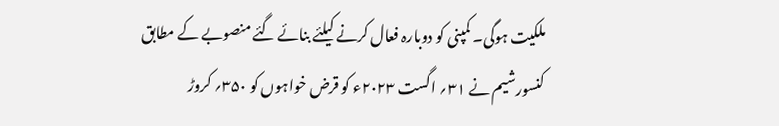ملکیت ہوگی۔ کمپنی کو دوبارہ فعال کرنے کیلئے بنائے گئے منصوبے کے مطابق کنسورشیم نے ۳۱؍ اگست ۲۰۲۳ء کو قرض خواہوں کو ۳۵۰؍ کروڑ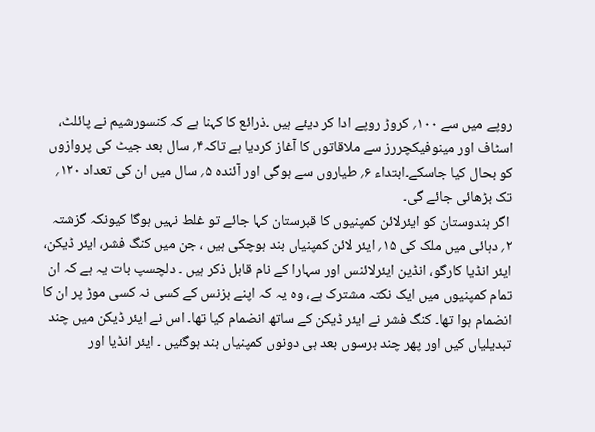روپے میں سے ۱۰۰؍ کروڑ روپے ادا کر دیئے ہیں ۔ذرائع کا کہنا ہے کہ کنسورشیم نے پائلٹ، اسٹاف اور مینوفیکچررز سے ملاقاتوں کا آغاز کردیا ہے تاکہ۴؍ سال بعد جیٹ کی پروازوں کو بحال کیا جاسکے۔ابتداء ۶؍ طیاروں سے ہوگی اور آئندہ ۵؍ سال میں ان کی تعداد ۱۲۰؍ تک بڑھائی جائے گی۔
 اگر ہندوستان کو ایئرلائن کمپنیوں کا قبرستان کہا جائے تو غلط نہیں ہوگا کیونکہ گزشتہ ۲؍ دہائی میں ملک کی ۱۵؍ ایئر لائن کمپنیاں بند ہوچکی ہیں ، جن میں کنگ فشر، ایئر ڈیکن، ایئر انڈیا کارگو، انڈین ایئرلائنس اور سہارا کے نام قابل ذکر ہیں ۔ دلچسپ بات یہ ہے کہ ان تمام کمپنیوں میں ایک نکتہ مشترک ہے، وہ یہ کہ اپنے بزنس کے کسی نہ کسی موڑ پر ان کا انضمام ہوا تھا۔ کنگ فشر نے ایئر ڈیکن کے ساتھ انضمام کیا تھا۔ اس نے ایئر ڈیکن میں چند تبدیلیاں کیں اور پھر چند برسوں بعد ہی دونوں کمپنیاں بند ہوگئیں ۔ ایئر انڈیا اور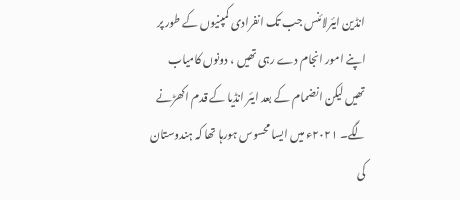انڈین ایئرلائنس جب تک انفرادی کمپنیوں کے طور پر اپنے امور انجام دے رہی تھیں ، دونوں کامیاب تھیں لیکن انضمام کے بعد ایئر انڈیا کے قدم اکھڑنے لگے۔ ۲۰۲۱ء میں ایسا محسوس ہورہا تھا کہ ہندوستان کی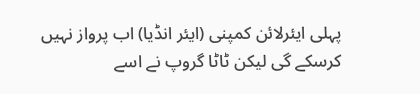پہلی ایئرلائن کمپنی (ایئر انڈیا) اب پرواز نہیں کرسکے گی لیکن ٹاٹا گروپ نے اسے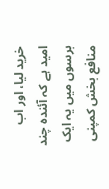خرید لیا، اور اب امید ہے کہ آئندہ چند برسوں میں یہ ایک منافع بخش کمپنی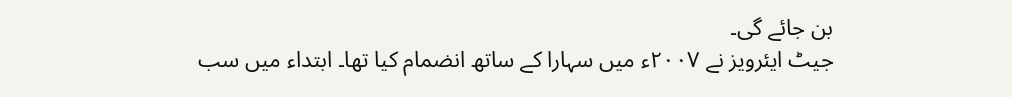بن جائے گی۔
جیٹ ایئرویز نے ۲۰۰۷ء میں سہارا کے ساتھ انضمام کیا تھا۔ ابتداء میں سب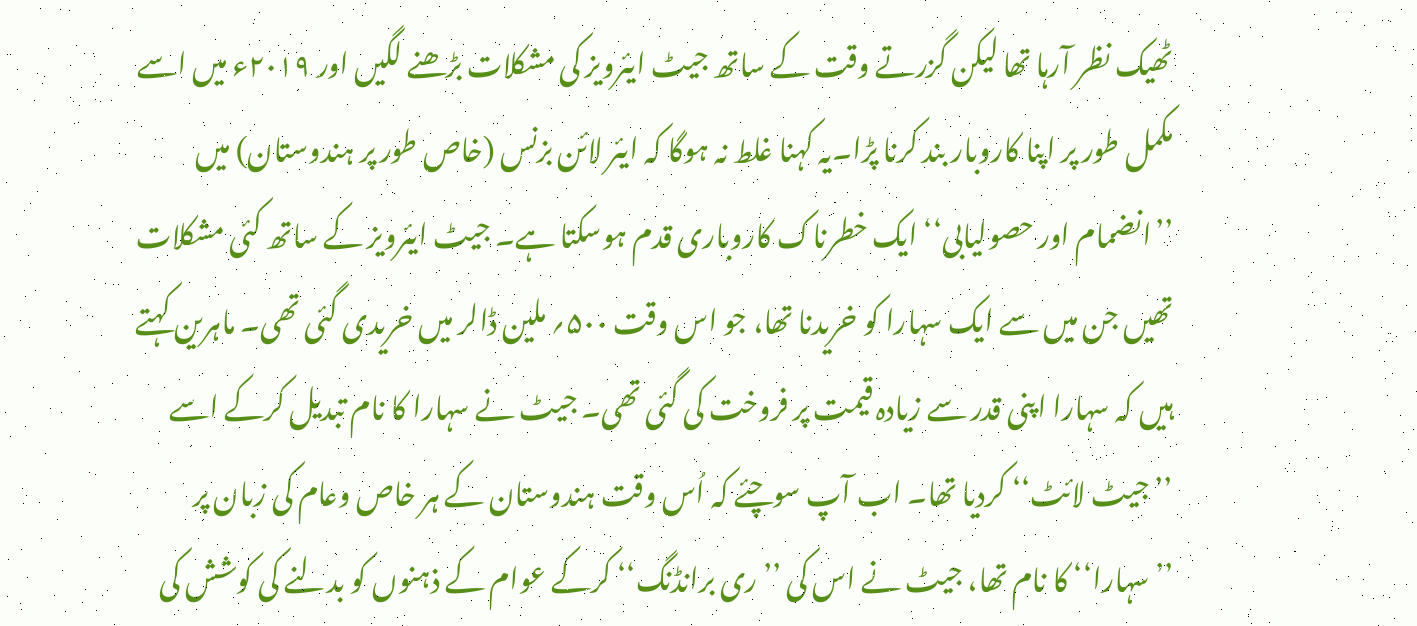ٹھیک نظر آرہا تھا لیکن گزرتے وقت کے ساتھ جیٹ ایئرویز کی مشکلات بڑھنے لگیں اور ۲۰۱۹ء میں اسے مکمل طور پر اپنا کاروبار بند کرنا پڑا۔یہ کہنا غلط نہ ہوگا کہ ایئر لائن بزنس (خاص طور پر ہندوستان) میں ’’انضمام اور حصولیابی‘‘ ایک خطرناک کاروباری قدم ہوسکتا ہے۔ جیٹ ایئرویز کے ساتھ کئی مشکلات تھیں جن میں سے ایک سہارا کو خریدنا تھا، جو اس وقت ۵۰۰؍ ملین ڈالر میں خریدی گئی تھی۔ ماہرین کہتے ہیں کہ سہارا اپنی قدر سے زیادہ قیمت پر فروخت کی گئی تھی۔ جیٹ نے سہارا کا نام تبدیل کرکے اسے ’’جیٹ لائٹ‘‘ کردیا تھا۔ اب آپ سوچئے کہ اُس وقت ہندوستان کے ہر خاص وعام کی زبان پر ’’سہارا‘‘ کا نام تھا، جیٹ نے اس کی ’’ری برانڈنگ‘‘ کرکے عوام کے ذہنوں کو بدلنے کی کوشش کی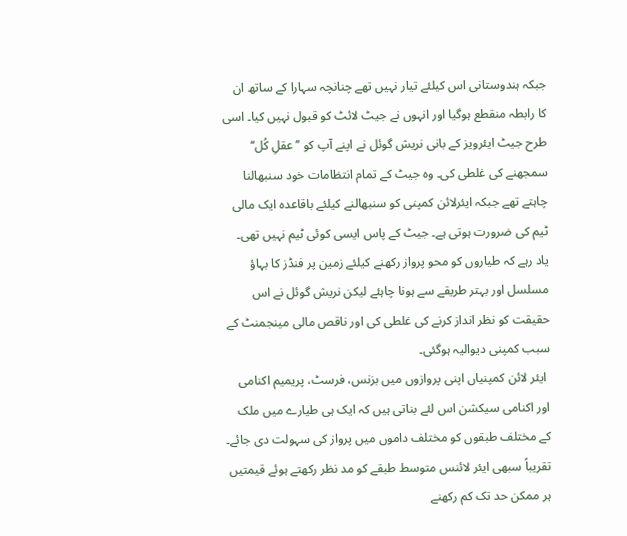جبکہ ہندوستانی اس کیلئے تیار نہیں تھے چنانچہ سہارا کے ساتھ ان کا رابطہ منقطع ہوگیا اور انہوں نے جیٹ لائٹ کو قبول نہیں کیا۔ اسی طرح جیٹ ایئرویز کے بانی نریش گوئل نے اپنے آپ کو ’’عقلِ کُل‘‘ سمجھنے کی غلطی کی۔ وہ جیٹ کے تمام انتظامات خود سنبھالنا چاہتے تھے جبکہ ایئرلائن کمپنی کو سنبھالنے کیلئے باقاعدہ ایک مالی ٹیم کی ضرورت ہوتی ہے۔ جیٹ کے پاس ایسی کوئی ٹیم نہیں تھی۔ یاد رہے کہ طیاروں کو محو پرواز رکھنے کیلئے زمین پر فنڈز کا بہاؤ مسلسل اور بہتر طریقے سے ہونا چاہئے لیکن نریش گوئل نے اس حقیقت کو نظر انداز کرنے کی غلطی کی اور ناقص مالی مینجمنٹ کے سبب کمپنی دیوالیہ ہوگئی۔
 ایئر لائن کمپنیاں اپنی پروازوں میں بزنس، فرسٹ، پریمیم اکنامی اور اکنامی سیکشن اس لئے بناتی ہیں کہ ایک ہی طیارے میں ملک کے مختلف طبقوں کو مختلف داموں میں پرواز کی سہولت دی جائے۔ تقریباً سبھی ایئر لائنس متوسط طبقے کو مد نظر رکھتے ہوئے قیمتیں ہر ممکن حد تک کم رکھنے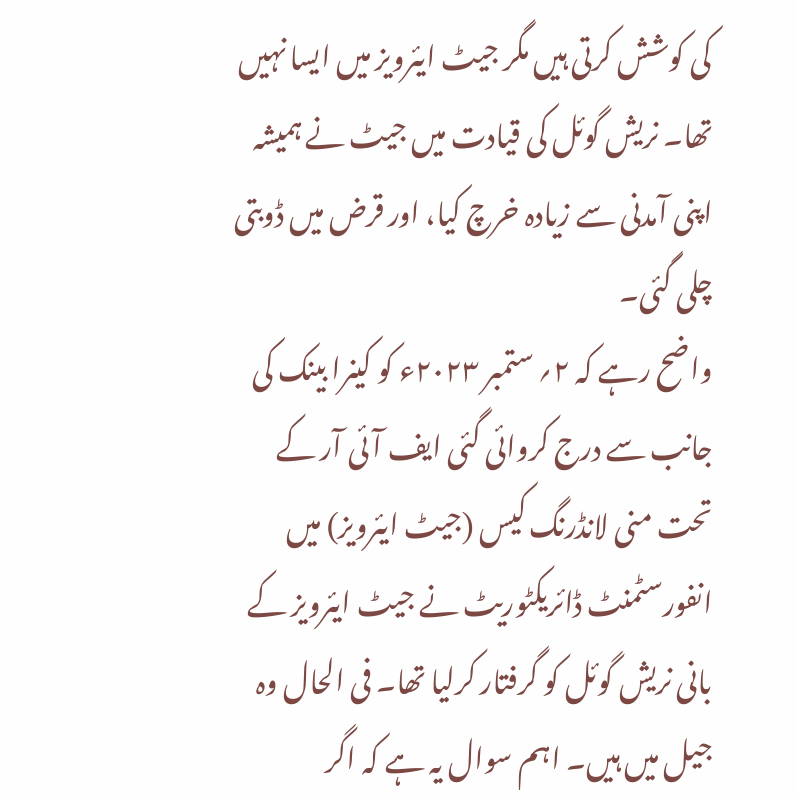کی کوشش کرتی ہیں مگر جیٹ ایئرویز میں ایسا نہیں تھا۔ نریش گوئل کی قیادت میں جیٹ نے ہمیشہ اپنی آمدنی سے زیادہ خرچ کیا، اور قرض میں ڈوبتی چلی گئی۔
واضح رہے کہ ۲؍ ستمبر ۲۰۲۳ء کو کینرا بینک کی جانب سے درج کروائی گئی ایف آئی آر کے تحت منی لانڈرنگ کیس (جیٹ ایئرویز) میں انفورسٹمنٹ ڈائریکٹوریٹ نے جیٹ ایئرویز کے بانی نریش گوئل کو گرفتار کرلیا تھا۔ فی الحال وہ جیل میں ہیں۔ اہم سوال یہ ہے کہ اگر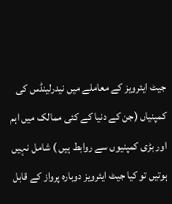جیٹ ایئرویز کے معاملے میں نیدرلینڈس کی کمپنیاں (جن کے دنیا کے کئی ممالک میں اہم اور بڑی کمپنیوں سے روابط ہیں ) شامل نہیں ہوتیں تو کیا جیٹ ایئرویز دوبارہ پرواز کے قابل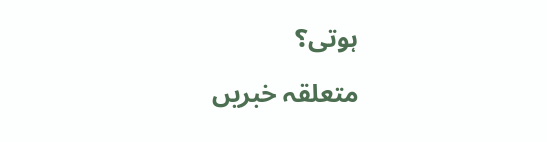ہوتی؟

متعلقہ خبریں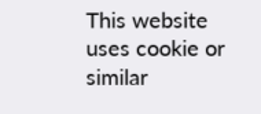This website uses cookie or similar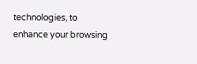technologies, to enhance your browsing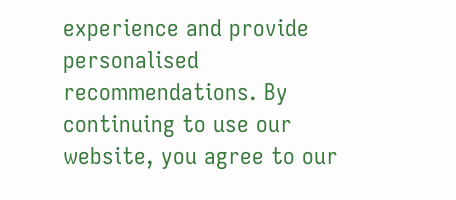experience and provide personalised recommendations. By continuing to use our website, you agree to our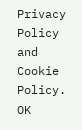Privacy Policy and Cookie Policy. OK